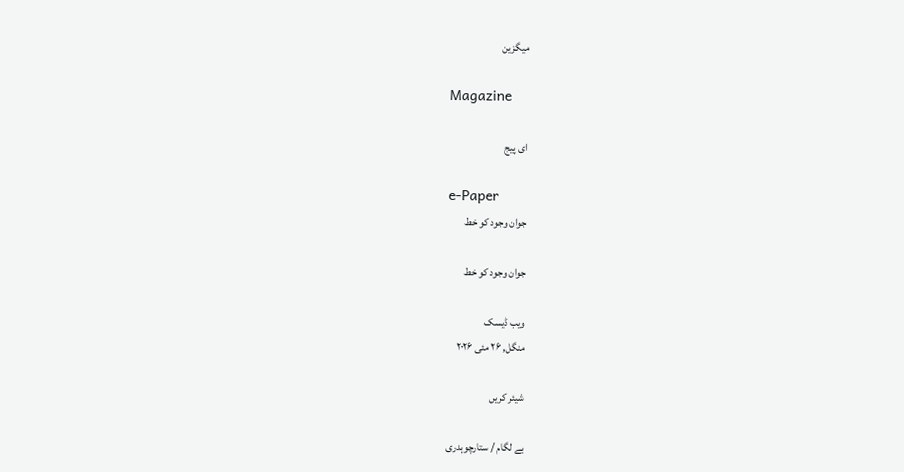میگزین

Magazine

ای پیج

e-Paper
جوان وجود کو خط

جوان وجود کو خط

ویب ڈیسک
منگل, ۲۶ مئی ۲۰۲۶

شیئر کریں

بے لگام / ستارچوہدری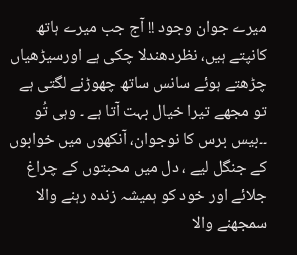میرے جوان وجود !! آج جب میرے ہاتھ کانپتے ہیں، نظردھندلا چکی ہے اورسیڑھیاں چڑھتے ہوئے سانس ساتھ چھوڑنے لگتی ہے تو مجھے تیرا خیال بہت آتا ہے ۔ وہی تُو ۔۔بیس برس کا نوجوان، آنکھوں میں خوابوں کے جنگل لیے ، دل میں محبتوں کے چراغ جلائے اور خود کو ہمیشہ زندہ رہنے والا سمجھنے والا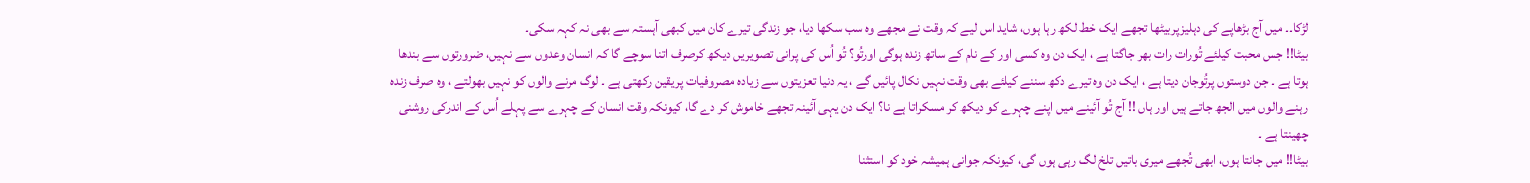لڑکا۔۔ میں آج بڑھاپے کی دہلیزپربیٹھا تجھے ایک خط لکھ رہا ہوں، شاید اس لیے کہ وقت نے مجھے وہ سب سکھا دیا، جو زندگی تیرے کان میں کبھی آہستہ سے بھی نہ کہہ سکی۔
بیٹا!! جس محبت کیلئے تُورات رات بھر جاگتا ہے ، ایک دن وہ کسی اور کے نام کے ساتھ زندہ ہوگی اورتُو؟ تُو اُس کی پرانی تصویریں دیکھ کرصرف اتنا سوچے گا کہ انسان وعدوں سے نہیں، ضرورتوں سے بندھا ہوتا ہے ۔ جن دوستوں پرتُوجان دیتا ہے ، ایک دن وہ تیرے دکھ سننے کیلئے بھی وقت نہیں نکال پائیں گے ، یہ دنیا تعزیتوں سے زیادہ مصروفیات پریقین رکھتی ہے ۔ لوگ مرنے والوں کو نہیں بھولتے ، وہ صرف زندہ رہنے والوں میں الجھ جاتے ہیں اور ہاں !! آج تُو آئینے میں اپنے چہرے کو دیکھ کر مسکراتا ہے نا؟ ایک دن یہی آئینہ تجھے خاموش کر دے گا، کیونکہ وقت انسان کے چہرے سے پہلے اُس کے اندرکی روشنی چھینتا ہے ۔
بیٹا!! میں جانتا ہوں، ابھی تُجھے میری باتیں تلخ لگ رہی ہوں گی، کیونکہ جوانی ہمیشہ خود کو استثنا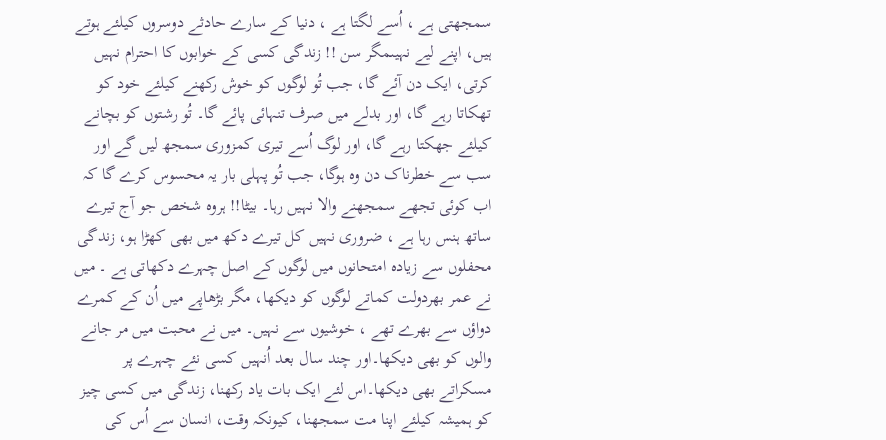سمجھتی ہے ، اُسے لگتا ہے ، دنیا کے سارے حادثے دوسروں کیلئے ہوتے ہیں، اپنے لیے نہیںمگر سن !! زندگی کسی کے خوابوں کا احترام نہیں کرتی، ایک دن آئے گا، جب تُو لوگوں کو خوش رکھنے کیلئے خود کو تھکاتا رہے گا، اور بدلے میں صرف تنہائی پائے گا۔ تُو رشتوں کو بچانے کیلئے جھکتا رہے گا، اور لوگ اُسے تیری کمزوری سمجھ لیں گے اور سب سے خطرناک دن وہ ہوگا، جب تُو پہلی بار یہ محسوس کرے گا کہ اب کوئی تجھے سمجھنے والا نہیں رہا۔ بیٹا!! ہروہ شخص جو آج تیرے ساتھ ہنس رہا ہے ، ضروری نہیں کل تیرے دکھ میں بھی کھڑا ہو، زندگی محفلوں سے زیادہ امتحانوں میں لوگوں کے اصل چہرے دکھاتی ہے ۔ میں نے عمر بھردولت کماتے لوگوں کو دیکھا، مگر بڑھاپے میں اُن کے کمرے دواؤں سے بھرے تھے ، خوشیوں سے نہیں۔ میں نے محبت میں مر جانے والوں کو بھی دیکھا۔اور چند سال بعد اُنہیں کسی نئے چہرے پر مسکراتے بھی دیکھا۔اس لئے ایک بات یاد رکھنا، زندگی میں کسی چیز کو ہمیشہ کیلئے اپنا مت سمجھنا، کیونکہ وقت، انسان سے اُس کی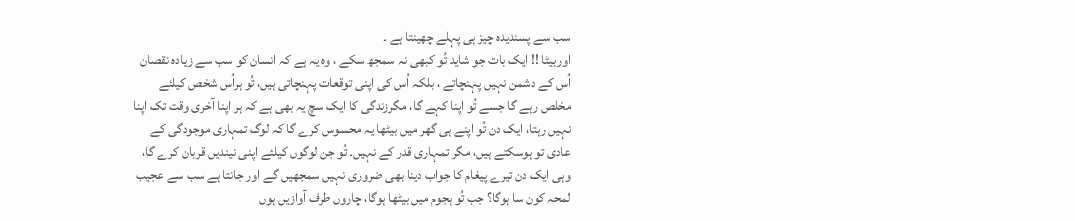سب سے پسندیدہ چیز ہی پہلے چھینتا ہے ۔
اوربیٹا !! ایک بات جو شاید تُو کبھی نہ سمجھ سکے ، وہ یہ ہے کہ انسان کو سب سے زیادہ نقصان اُس کے دشمن نہیں پہنچاتے ، بلکہ اُس کی اپنی توقعات پہنچاتی ہیں، تُو ہراُس شخص کیلئے مخلص رہے گا جسے تُو اپنا کہے گا، مگرزندگی کا ایک سچ یہ بھی ہے کہ ہر اپنا آخری وقت تک اپنا نہیں رہتا، ایک دن تُو اپنے ہی گھر میں بیٹھا یہ محسوس کرے گا کہ لوگ تمہاری موجودگی کے عادی تو ہوسکتے ہیں، مگر تمہاری قدر کے نہیں۔ تُو جن لوگوں کیلئے اپنی نیندیں قربان کرے گا، وہی ایک دن تیرے پیغام کا جواب دینا بھی ضروری نہیں سمجھیں گے اور جانتا ہے سب سے عجیب لمحہ کون سا ہوگا؟ جب تُو ہجوم میں بیٹھا ہوگا، چاروں طرف آوازیں ہوں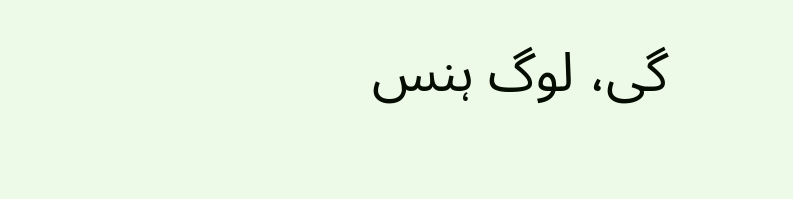گی، لوگ ہنس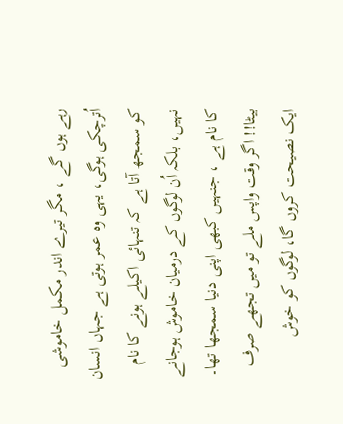رہے ہوں گے ، مگر تیرے اندر مکمل خاموشی اُترچکی ہوگی، یہی وہ عمر ہوتی ہے جہاں انسان کو سمجھ آتا ہے کہ تنہائی اکیلے ہونے کا نام نہیں، بلکہ اُن لوگوں کے درمیان خاموش ہوجانے کا نام ہے ، جنہیں کبھی اپنی دنیا سمجھا تھا۔ بیٹا!! اگر وقت واپس ملے تو میں تجھے صرف ایک نصیحت کروں گا، لوگوں کو خوش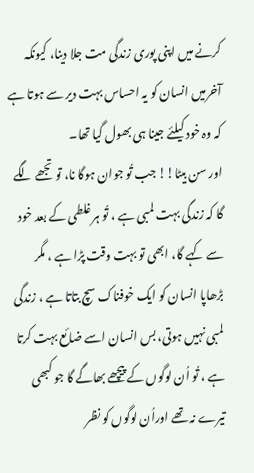کرنے میں اپنی پوری زندگی مت جلا دینا، کیونکہ آخرمیں انسان کو یہ احساس بہت دیر سے ہوتا ہے کہ وہ خود کیلئے جینا ہی بھول گیا تھا۔
اور سن بیٹا!! جب تُو جوان ہوگا نا، تو تجھے لگے گا کہ زندگی بہت لمبی ہے ، تُو ہرغلطی کے بعد خود سے کہے گا، ابھی تو بہت وقت پڑا ہے ، مگر بڑھاپا انسان کو ایک خوفناک سچ بتاتا ہے ، زندگی لمبی نہیں ہوتی، بس انسان اسے ضائع بہت کرتا ہے ، تُو اُن لوگوں کے پیچھے بھاگے گا جو کبھی تیرے نہ تھے اوراُن لوگوں کو نظر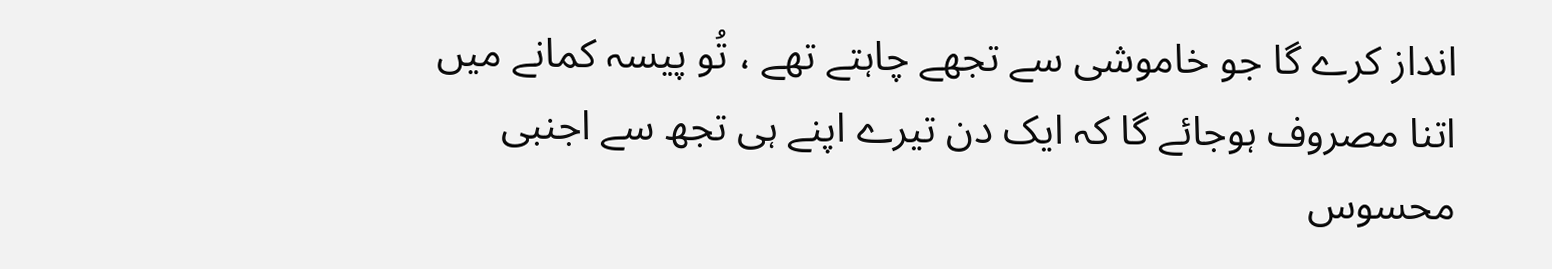انداز کرے گا جو خاموشی سے تجھے چاہتے تھے ، تُو پیسہ کمانے میں اتنا مصروف ہوجائے گا کہ ایک دن تیرے اپنے ہی تجھ سے اجنبی محسوس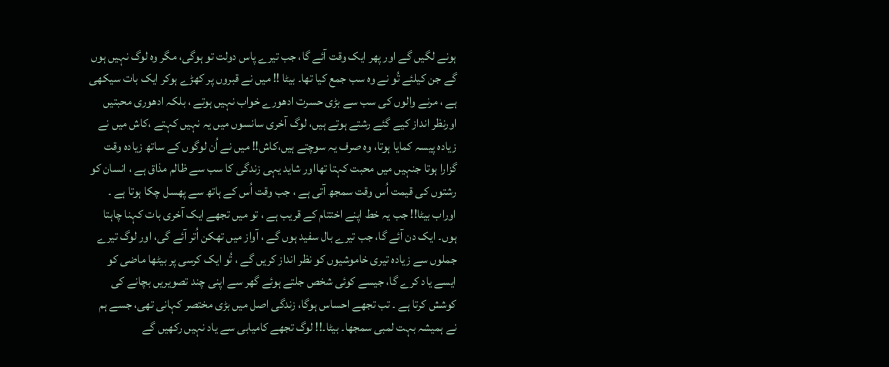ہونے لگیں گے اور پھر ایک وقت آئے گا، جب تیرے پاس دولت تو ہوگی، مگر وہ لوگ نہیں ہوں گے جن کیلئے تُو نے وہ سب جمع کیا تھا۔ بیٹا !! میں نے قبروں پر کھڑے ہوکر ایک بات سیکھی ہے ، مرنے والوں کی سب سے بڑی حسرت ادھورے خواب نہیں ہوتے ، بلکہ ادھوری محبتیں اورنظر انداز کیے گئے رشتے ہوتے ہیں، لوگ آخری سانسوں میں یہ نہیں کہتے ،کاش میں نے زیادہ پیسہ کمایا ہوتا، وہ صرف یہ سوچتے ہیں،کاش!! میں نے اُن لوگوں کے ساتھ زیادہ وقت گزارا ہوتا جنہیں میں محبت کہتا تھااور شاید یہی زندگی کا سب سے ظالم مذاق ہے ، انسان کو رشتوں کی قیمت اُس وقت سمجھ آتی ہے ، جب وقت اُس کے ہاتھ سے پھسل چکا ہوتا ہے ۔
اوراب بیٹا!! جب یہ خط اپنے اختتام کے قریب ہے ، تو میں تجھے ایک آخری بات کہنا چاہتا ہوں۔ ایک دن آئے گا، جب تیرے بال سفید ہوں گے ، آواز میں تھکن اُتر آئے گی، اور لوگ تیرے جملوں سے زیادہ تیری خاموشیوں کو نظر انداز کریں گے ، تُو ایک کرسی پر بیٹھا ماضی کو ایسے یاد کرے گا، جیسے کوئی شخص جلتے ہوئے گھر سے اپنی چند تصویریں بچانے کی کوشش کرتا ہے ۔ تب تجھے احساس ہوگا، زندگی اصل میں بڑی مختصر کہانی تھی، جسے ہم نے ہمیشہ بہت لمبی سمجھا۔ بیٹا۔!! لوگ تجھے کامیابی سے یاد نہیں رکھیں گے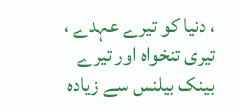، دنیا کو تیرے عہدے ، تیری تنخواہ اور تیرے بینک بیلنس سے زیادہ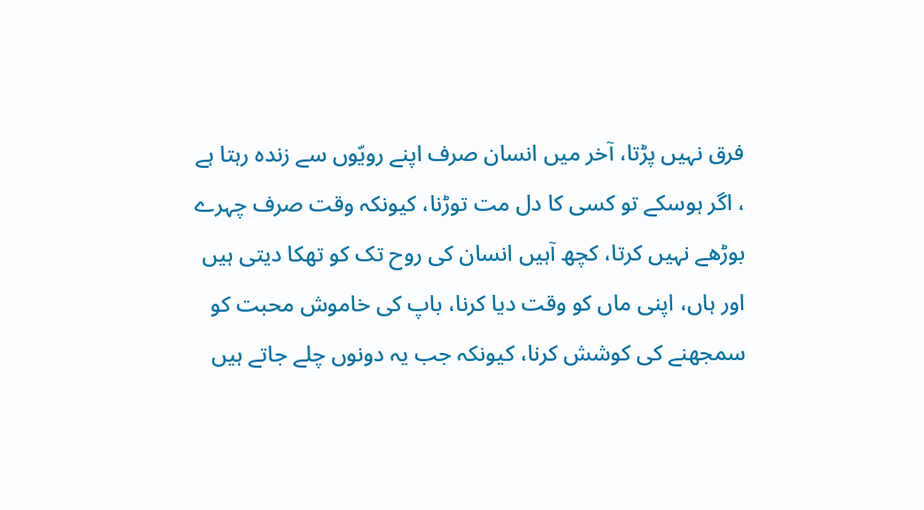فرق نہیں پڑتا، آخر میں انسان صرف اپنے رویّوں سے زندہ رہتا ہے ، اگر ہوسکے تو کسی کا دل مت توڑنا، کیونکہ وقت صرف چہرے بوڑھے نہیں کرتا، کچھ آہیں انسان کی روح تک کو تھکا دیتی ہیں اور ہاں، اپنی ماں کو وقت دیا کرنا، باپ کی خاموش محبت کو سمجھنے کی کوشش کرنا، کیونکہ جب یہ دونوں چلے جاتے ہیں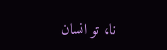نا، تو انسان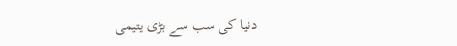دنیا کی سب سے بڑی یتیمی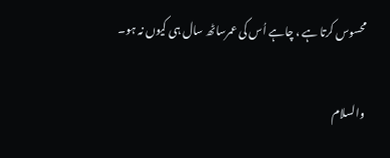محسوس کرتا ہے ، چاہے اُس کی عمرساٹھ سال ہی کیوں نہ ہو۔

والسلام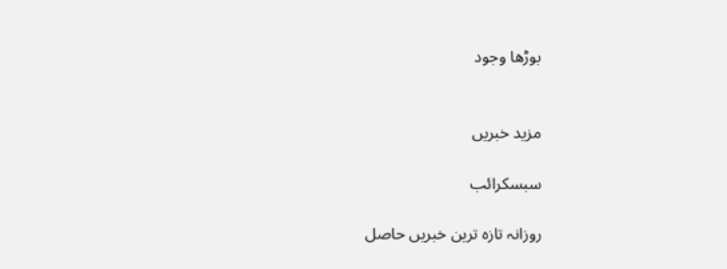بوڑھا وجود


مزید خبریں

سبسکرائب

روزانہ تازہ ترین خبریں حاصل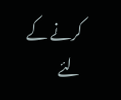کرنے کے لئے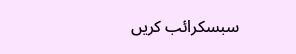سبسکرائب کریں